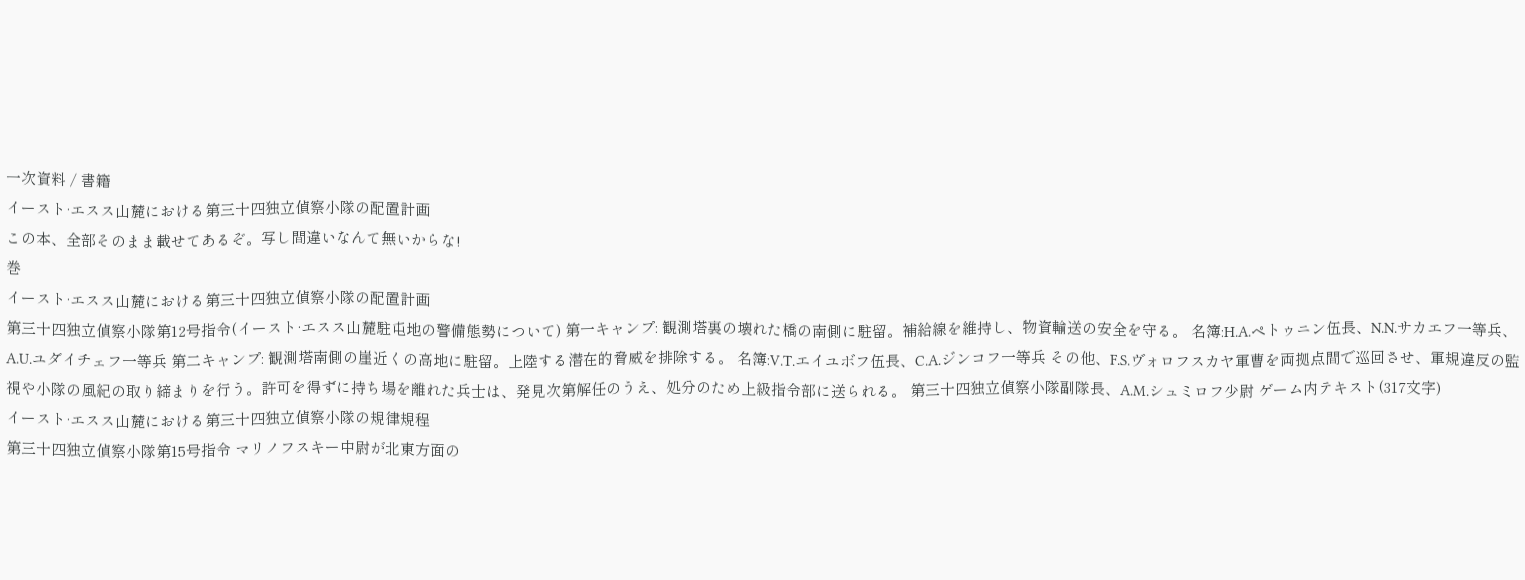一次資料 / 書籍
イースト·エスス山麓における第三十四独立偵察小隊の配置計画
この本、全部そのまま載せてあるぞ。写し間違いなんて無いからな!
巻
イースト·エスス山麓における第三十四独立偵察小隊の配置計画
第三十四独立偵察小隊第12号指令(イースト·エスス山麓駐屯地の警備態勢について) 第一キャンプ: 観測塔裏の壊れた橋の南側に駐留。補給線を維持し、物資輸送の安全を守る。 名簿:H.A.ペトゥニン伍長、N.N.サカエフ一等兵、A.U.ユダイチェフ一等兵 第二キャンプ: 観測塔南側の崖近くの高地に駐留。上陸する潜在的脅威を排除する。 名簿:V.T.エイユボフ伍長、C.A.ジンコフ一等兵 その他、F.S.ヴォロフスカヤ軍曹を両拠点間で巡回させ、軍規違反の監視や小隊の風紀の取り締まりを行う。許可を得ずに持ち場を離れた兵士は、発見次第解任のうえ、処分のため上級指令部に送られる。 第三十四独立偵察小隊副隊長、A.M.シュミロフ少尉 ゲーム内テキスト(317文字)
イースト·エスス山麓における第三十四独立偵察小隊の規律規程
第三十四独立偵察小隊第15号指令 マリノフスキー中尉が北東方面の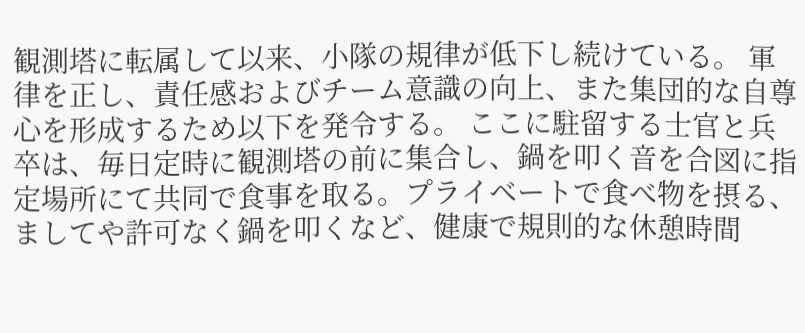観測塔に転属して以来、小隊の規律が低下し続けている。 軍律を正し、責任感およびチーム意識の向上、また集団的な自尊心を形成するため以下を発令する。 ここに駐留する士官と兵卒は、毎日定時に観測塔の前に集合し、鍋を叩く音を合図に指定場所にて共同で食事を取る。プライベートで食べ物を摂る、ましてや許可なく鍋を叩くなど、健康で規則的な休憩時間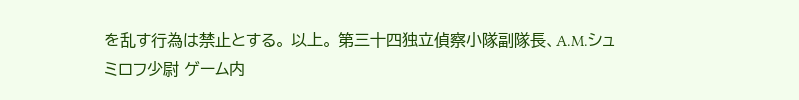を乱す行為は禁止とする。 以上。 第三十四独立偵察小隊副隊長、A.M.シュミロフ少尉 ゲーム内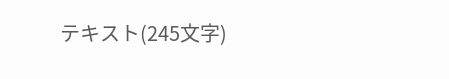テキスト(245文字)